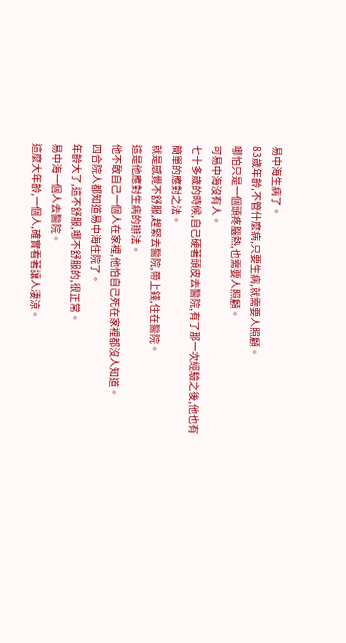易中海生病了。
83歲年齡,不管什麼病,只要生病,就需要人照顧。
哪怕只是一個頭疼腦熱,也需要人照顧。
可易中海沒有人。
七十多歲的時候,自己硬著頭皮去醫院,有了那一次經驗之後,他也有簡單的應對之法。
就是感覺不舒服,趕緊去醫院,帶上錢,住在醫院。
這是他應對生病的辦法。
他不敢自己一個人在家裡,他怕自己死在家裡都沒人知道。
四合院人都知道易中海住院了。
年齡大了,這不舒服,哪不舒服的,很正常。
易中海一個人去醫院。
這麼大年齡,一個人,確實看著讓人淒涼。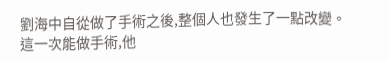劉海中自從做了手術之後,整個人也發生了一點改變。
這一次能做手術,他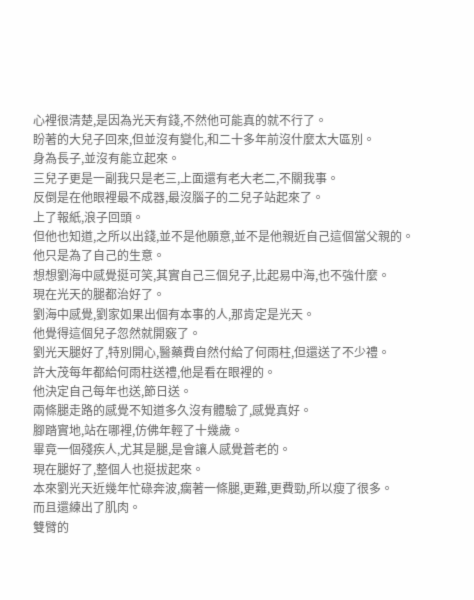心裡很清楚,是因為光天有錢,不然他可能真的就不行了。
盼著的大兒子回來,但並沒有變化,和二十多年前沒什麼太大區別。
身為長子,並沒有能立起來。
三兒子更是一副我只是老三,上面還有老大老二,不關我事。
反倒是在他眼裡最不成器,最沒腦子的二兒子站起來了。
上了報紙,浪子回頭。
但他也知道,之所以出錢,並不是他願意,並不是他親近自己這個當父親的。
他只是為了自己的生意。
想想劉海中感覺挺可笑,其實自己三個兒子,比起易中海,也不強什麼。
現在光天的腿都治好了。
劉海中感覺,劉家如果出個有本事的人,那肯定是光天。
他覺得這個兒子忽然就開竅了。
劉光天腿好了,特別開心,醫藥費自然付給了何雨柱,但還送了不少禮。
許大茂每年都給何雨柱送禮,他是看在眼裡的。
他決定自己每年也送,節日送。
兩條腿走路的感覺不知道多久沒有體驗了,感覺真好。
腳踏實地,站在哪裡,仿佛年輕了十幾歲。
畢竟一個殘疾人,尤其是腿,是會讓人感覺蒼老的。
現在腿好了,整個人也挺拔起來。
本來劉光天近幾年忙碌奔波,瘸著一條腿,更難,更費勁,所以瘦了很多。
而且還練出了肌肉。
雙臂的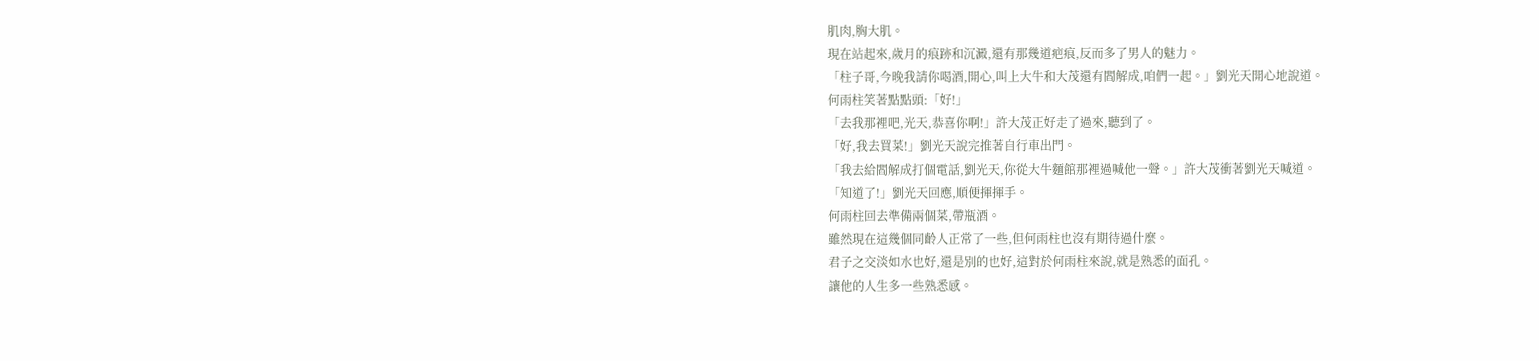肌肉,胸大肌。
現在站起來,歲月的痕跡和沉澱,還有那幾道疤痕,反而多了男人的魅力。
「柱子哥,今晚我請你喝酒,開心,叫上大牛和大茂還有閻解成,咱們一起。」劉光天開心地說道。
何雨柱笑著點點頭:「好!」
「去我那裡吧,光天,恭喜你啊!」許大茂正好走了過來,聽到了。
「好,我去買菜!」劉光天說完推著自行車出門。
「我去給閻解成打個電話,劉光天,你從大牛麵館那裡過喊他一聲。」許大茂衝著劉光天喊道。
「知道了!」劉光天回應,順便揮揮手。
何雨柱回去準備兩個菜,帶瓶酒。
雖然現在這幾個同齡人正常了一些,但何雨柱也沒有期待過什麼。
君子之交淡如水也好,還是別的也好,這對於何雨柱來說,就是熟悉的面孔。
讓他的人生多一些熟悉感。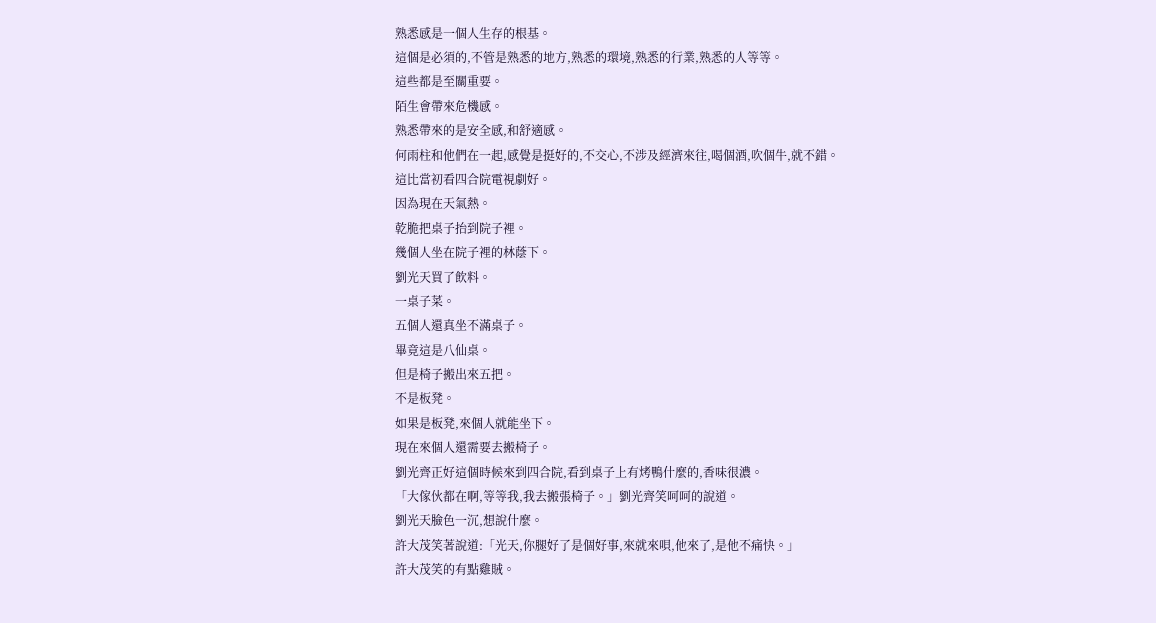熟悉感是一個人生存的根基。
這個是必須的,不管是熟悉的地方,熟悉的環境,熟悉的行業,熟悉的人等等。
這些都是至關重要。
陌生會帶來危機感。
熟悉帶來的是安全感,和舒適感。
何雨柱和他們在一起,感覺是挺好的,不交心,不涉及經濟來往,喝個酒,吹個牛,就不錯。
這比當初看四合院電視劇好。
因為現在天氣熱。
乾脆把桌子抬到院子裡。
幾個人坐在院子裡的林蔭下。
劉光天買了飲料。
一桌子菜。
五個人還真坐不滿桌子。
畢竟這是八仙桌。
但是椅子搬出來五把。
不是板凳。
如果是板凳,來個人就能坐下。
現在來個人還需要去搬椅子。
劉光齊正好這個時候來到四合院,看到桌子上有烤鴨什麼的,香味很濃。
「大傢伙都在啊,等等我,我去搬張椅子。」劉光齊笑呵呵的說道。
劉光天臉色一沉,想說什麼。
許大茂笑著說道:「光天,你腿好了是個好事,來就來唄,他來了,是他不痛快。」
許大茂笑的有點雞賊。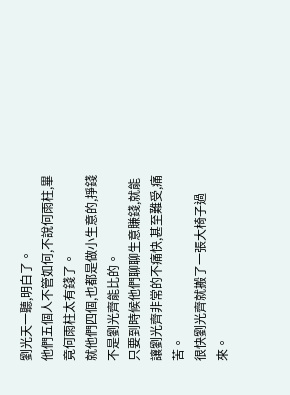劉光天一聽,明白了。
他們五個人不管如何,不說何雨柱,畢竟何雨柱太有錢了。
就他們四個,也都是做小生意的,掙錢不是劉光齊能比的。
只要到時候他們聊聊生意賺錢,就能讓劉光齊非常的不痛快,甚至難受,痛苦。
很快劉光齊就搬了一張大椅子過來。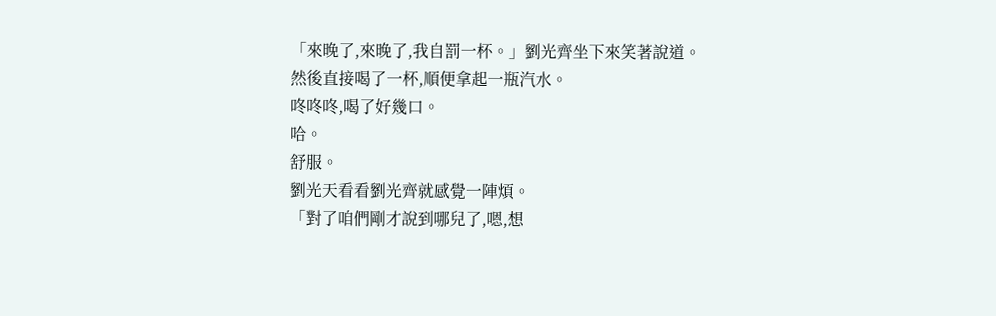「來晚了,來晚了,我自罰一杯。」劉光齊坐下來笑著說道。
然後直接喝了一杯,順便拿起一瓶汽水。
咚咚咚,喝了好幾口。
哈。
舒服。
劉光天看看劉光齊就感覺一陣煩。
「對了咱們剛才說到哪兒了,嗯,想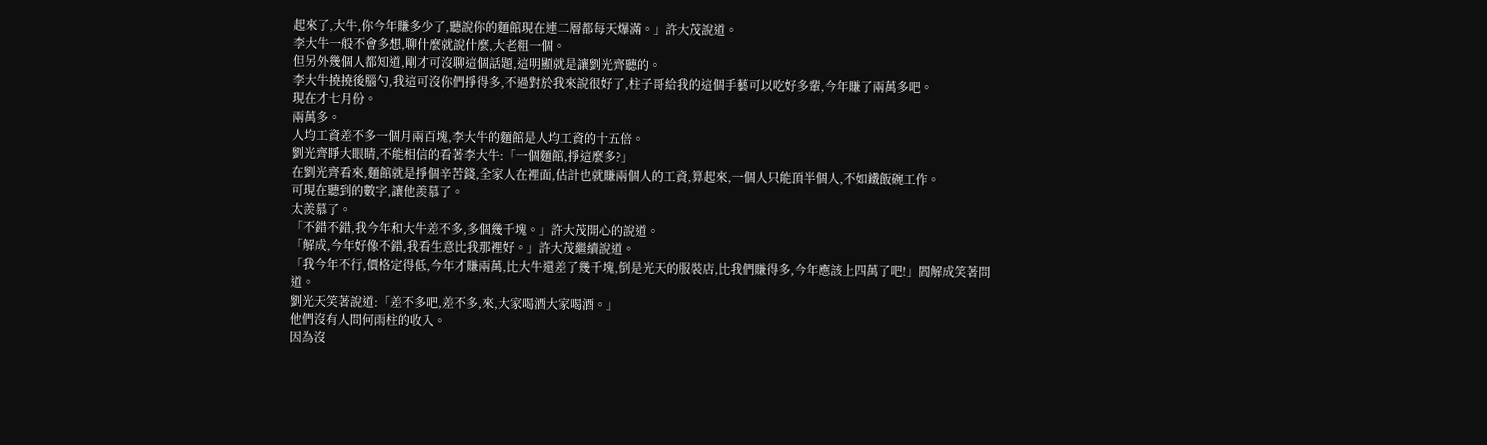起來了,大牛,你今年賺多少了,聽說你的麵館現在連二層都每天爆滿。」許大茂說道。
李大牛一般不會多想,聊什麼就說什麼,大老粗一個。
但另外幾個人都知道,剛才可沒聊這個話題,這明顯就是讓劉光齊聽的。
李大牛撓撓後腦勺,我這可沒你們掙得多,不過對於我來說很好了,柱子哥給我的這個手藝可以吃好多輩,今年賺了兩萬多吧。
現在才七月份。
兩萬多。
人均工資差不多一個月兩百塊,李大牛的麵館是人均工資的十五倍。
劉光齊睜大眼睛,不能相信的看著李大牛:「一個麵館,掙這麼多?」
在劉光齊看來,麵館就是掙個辛苦錢,全家人在裡面,估計也就賺兩個人的工資,算起來,一個人只能頂半個人,不如鐵飯碗工作。
可現在聽到的數字,讓他羨慕了。
太羨慕了。
「不錯不錯,我今年和大牛差不多,多個幾千塊。」許大茂開心的說道。
「解成,今年好像不錯,我看生意比我那裡好。」許大茂繼續說道。
「我今年不行,價格定得低,今年才賺兩萬,比大牛還差了幾千塊,倒是光天的服裝店,比我們賺得多,今年應該上四萬了吧!」閻解成笑著問道。
劉光天笑著說道:「差不多吧,差不多,來,大家喝酒大家喝酒。」
他們沒有人問何雨柱的收入。
因為沒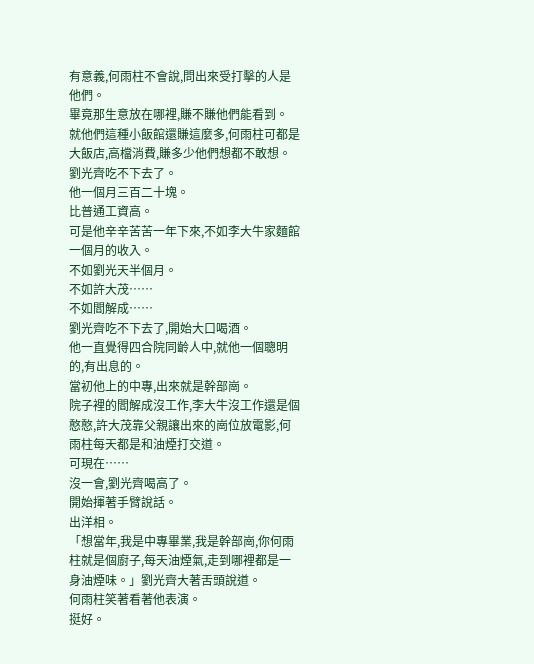有意義,何雨柱不會說,問出來受打擊的人是他們。
畢竟那生意放在哪裡,賺不賺他們能看到。
就他們這種小飯館還賺這麼多,何雨柱可都是大飯店,高檔消費,賺多少他們想都不敢想。
劉光齊吃不下去了。
他一個月三百二十塊。
比普通工資高。
可是他辛辛苦苦一年下來,不如李大牛家麵館一個月的收入。
不如劉光天半個月。
不如許大茂……
不如閻解成……
劉光齊吃不下去了,開始大口喝酒。
他一直覺得四合院同齡人中,就他一個聰明的,有出息的。
當初他上的中專,出來就是幹部崗。
院子裡的閻解成沒工作,李大牛沒工作還是個憨憨,許大茂靠父親讓出來的崗位放電影,何雨柱每天都是和油煙打交道。
可現在……
沒一會,劉光齊喝高了。
開始揮著手臂說話。
出洋相。
「想當年,我是中專畢業,我是幹部崗,你何雨柱就是個廚子,每天油煙氣,走到哪裡都是一身油煙味。」劉光齊大著舌頭說道。
何雨柱笑著看著他表演。
挺好。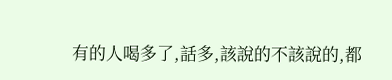有的人喝多了,話多,該說的不該說的,都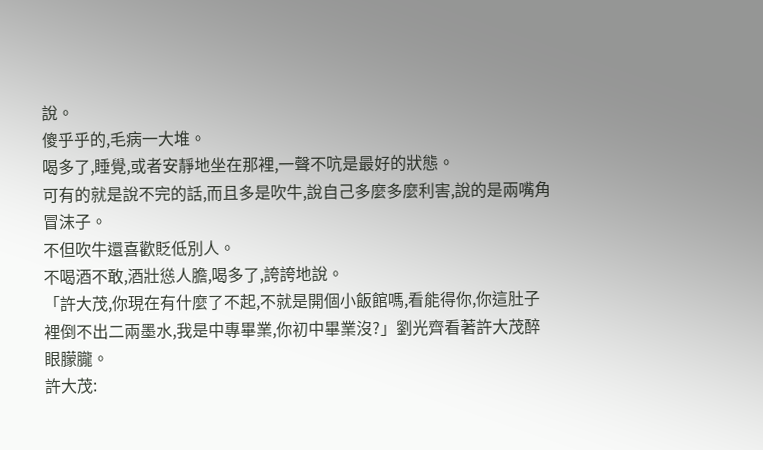說。
傻乎乎的,毛病一大堆。
喝多了,睡覺,或者安靜地坐在那裡,一聲不吭是最好的狀態。
可有的就是說不完的話,而且多是吹牛,說自己多麼多麼利害,說的是兩嘴角冒沫子。
不但吹牛還喜歡貶低別人。
不喝酒不敢,酒壯慫人膽,喝多了,誇誇地說。
「許大茂,你現在有什麼了不起,不就是開個小飯館嗎,看能得你,你這肚子裡倒不出二兩墨水,我是中專畢業,你初中畢業沒?」劉光齊看著許大茂醉眼朦朧。
許大茂: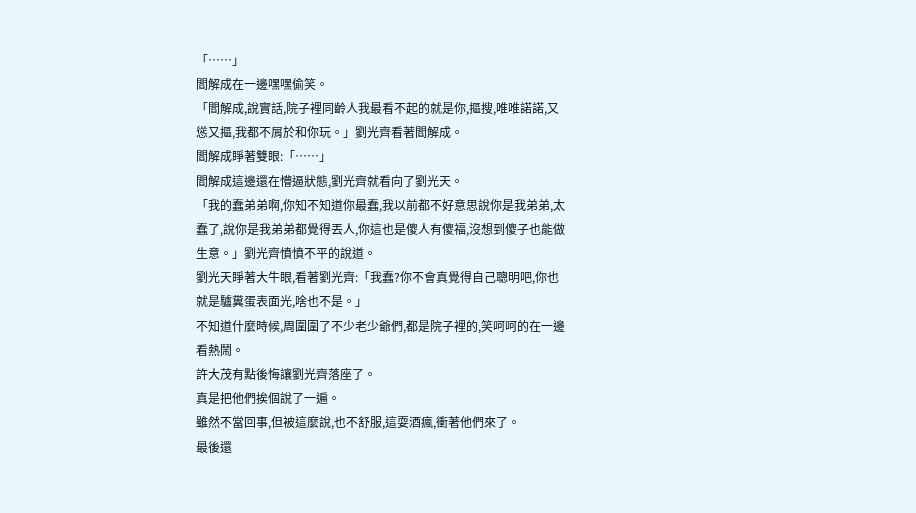「……」
閻解成在一邊嘿嘿偷笑。
「閻解成,說實話,院子裡同齡人我最看不起的就是你,摳搜,唯唯諾諾,又慫又摳,我都不屑於和你玩。」劉光齊看著閻解成。
閻解成睜著雙眼:「……」
閻解成這邊還在懵逼狀態,劉光齊就看向了劉光天。
「我的蠢弟弟啊,你知不知道你最蠢,我以前都不好意思說你是我弟弟,太蠢了,說你是我弟弟都覺得丟人,你這也是傻人有傻福,沒想到傻子也能做生意。」劉光齊憤憤不平的說道。
劉光天睜著大牛眼,看著劉光齊:「我蠢?你不會真覺得自己聰明吧,你也就是驢糞蛋表面光,啥也不是。」
不知道什麼時候,周圍圍了不少老少爺們,都是院子裡的,笑呵呵的在一邊看熱鬧。
許大茂有點後悔讓劉光齊落座了。
真是把他們挨個說了一遍。
雖然不當回事,但被這麼說,也不舒服,這耍酒瘋,衝著他們來了。
最後還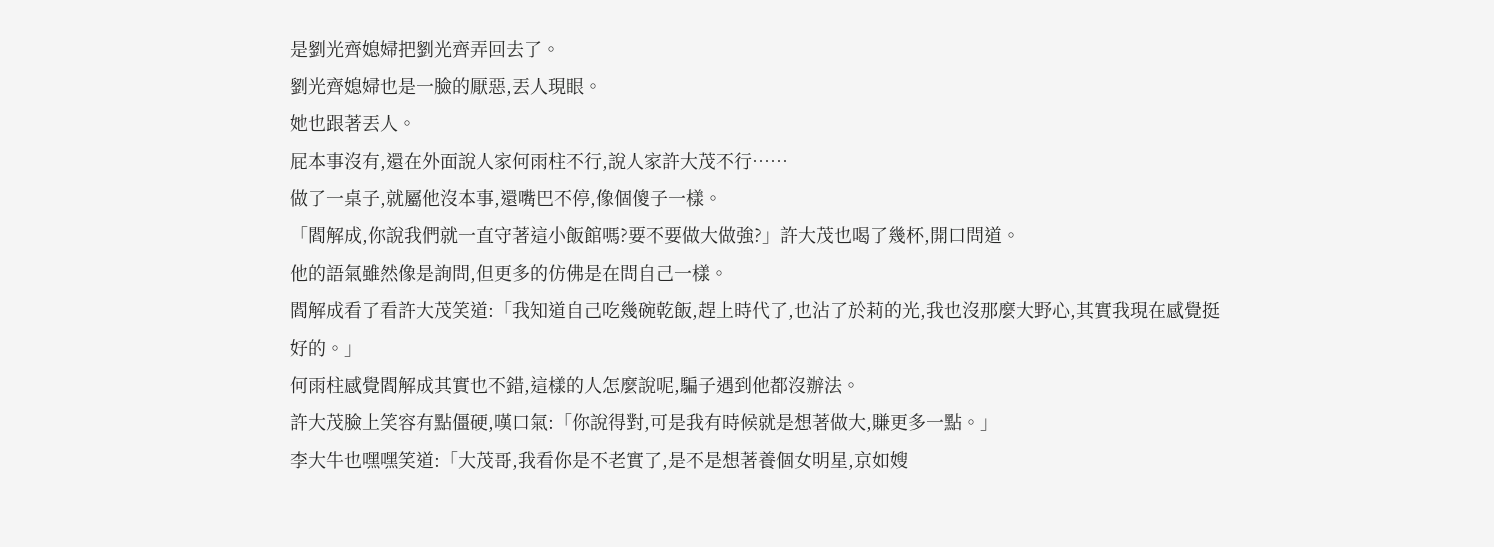是劉光齊媳婦把劉光齊弄回去了。
劉光齊媳婦也是一臉的厭惡,丟人現眼。
她也跟著丟人。
屁本事沒有,還在外面說人家何雨柱不行,說人家許大茂不行……
做了一桌子,就屬他沒本事,還嘴巴不停,像個傻子一樣。
「閻解成,你說我們就一直守著這小飯館嗎?要不要做大做強?」許大茂也喝了幾杯,開口問道。
他的語氣雖然像是詢問,但更多的仿佛是在問自己一樣。
閻解成看了看許大茂笑道:「我知道自己吃幾碗乾飯,趕上時代了,也沾了於莉的光,我也沒那麼大野心,其實我現在感覺挺好的。」
何雨柱感覺閻解成其實也不錯,這樣的人怎麼說呢,騙子遇到他都沒辦法。
許大茂臉上笑容有點僵硬,嘆口氣:「你說得對,可是我有時候就是想著做大,賺更多一點。」
李大牛也嘿嘿笑道:「大茂哥,我看你是不老實了,是不是想著養個女明星,京如嫂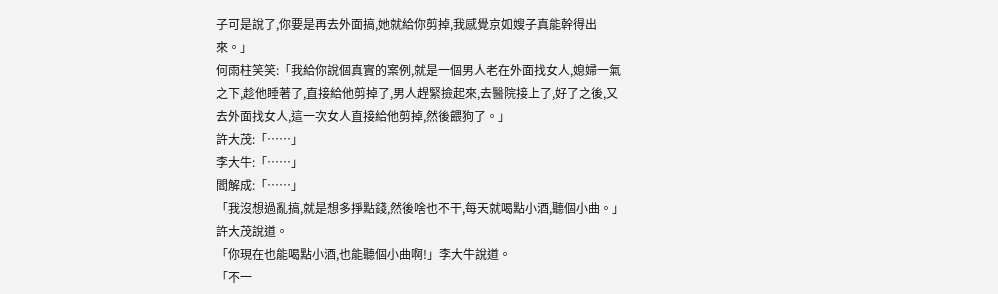子可是說了,你要是再去外面搞,她就給你剪掉,我感覺京如嫂子真能幹得出來。」
何雨柱笑笑:「我給你說個真實的案例,就是一個男人老在外面找女人,媳婦一氣之下,趁他睡著了,直接給他剪掉了,男人趕緊撿起來,去醫院接上了,好了之後,又去外面找女人,這一次女人直接給他剪掉,然後餵狗了。」
許大茂:「……」
李大牛:「……」
閻解成:「……」
「我沒想過亂搞,就是想多掙點錢,然後啥也不干,每天就喝點小酒,聽個小曲。」許大茂說道。
「你現在也能喝點小酒,也能聽個小曲啊!」李大牛說道。
「不一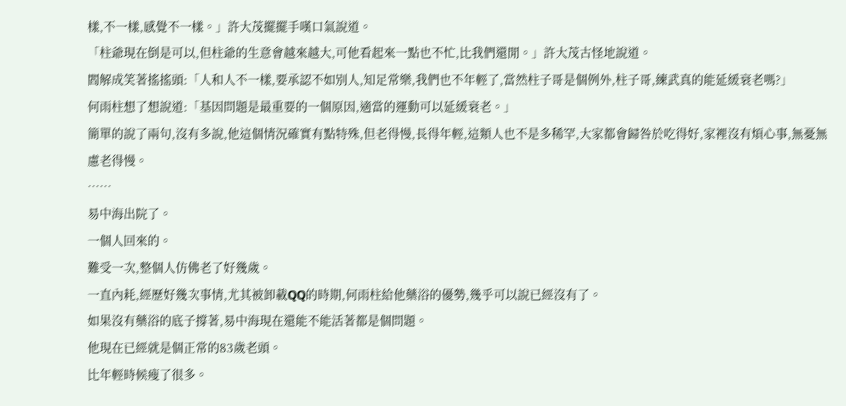樣,不一樣,感覺不一樣。」許大茂擺擺手嘆口氣說道。
「柱爺現在倒是可以,但柱爺的生意會越來越大,可他看起來一點也不忙,比我們還閒。」許大茂古怪地說道。
閻解成笑著搖搖頭:「人和人不一樣,要承認不如別人,知足常樂,我們也不年輕了,當然柱子哥是個例外,柱子哥,練武真的能延緩衰老嗎?」
何雨柱想了想說道:「基因問題是最重要的一個原因,適當的運動可以延緩衰老。」
簡單的說了兩句,沒有多說,他這個情況確實有點特殊,但老得慢,長得年輕,這類人也不是多稀罕,大家都會歸咎於吃得好,家裡沒有煩心事,無憂無慮老得慢。
……
易中海出院了。
一個人回來的。
難受一次,整個人仿佛老了好幾歲。
一直內耗,經歷好幾次事情,尤其被卸載QQ的時期,何雨柱給他藥浴的優勢,幾乎可以說已經沒有了。
如果沒有藥浴的底子撐著,易中海現在還能不能活著都是個問題。
他現在已經就是個正常的83歲老頭。
比年輕時候瘦了很多。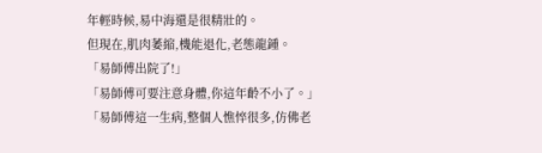年輕時候,易中海還是很精壯的。
但現在,肌肉萎縮,機能退化,老態龍鍾。
「易師傅出院了!」
「易師傅可要注意身體,你這年齡不小了。」
「易師傅這一生病,整個人憔悴很多,仿佛老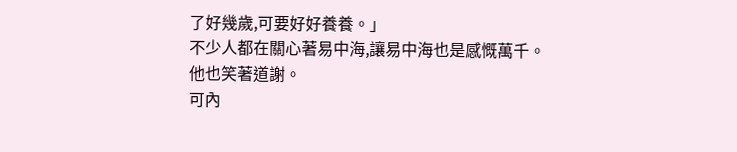了好幾歲,可要好好養養。」
不少人都在關心著易中海,讓易中海也是感慨萬千。
他也笑著道謝。
可內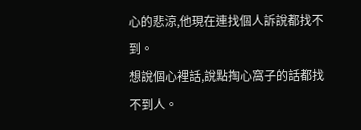心的悲涼,他現在連找個人訴說都找不到。
想說個心裡話,說點掏心窩子的話都找不到人。